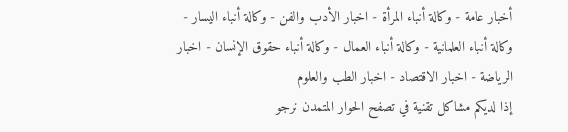أخبار عامة - وكالة أنباء المرأة - اخبار الأدب والفن - وكالة أنباء اليسار - وكالة أنباء العلمانية - وكالة أنباء العمال - وكالة أنباء حقوق الإنسان - اخبار الرياضة - اخبار الاقتصاد - اخبار الطب والعلوم
إذا لديكم مشاكل تقنية في تصفح الحوار المتمدن نرجو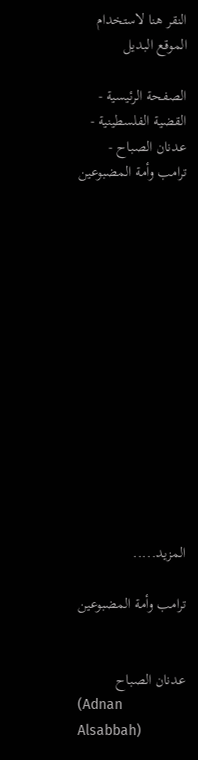النقر هنا لاستخدام الموقع البديل

الصفحة الرئيسية - القضية الفلسطينية - عدنان الصباح - ترامب وأمة المضبوعين














المزيد.....

ترامب وأمة المضبوعين


عدنان الصباح
(Adnan Alsabbah)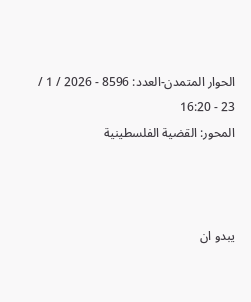الحوار المتمدن-العدد: 8596 - 2026 / 1 / 23 - 16:20
المحور: القضية الفلسطينية



يبدو ان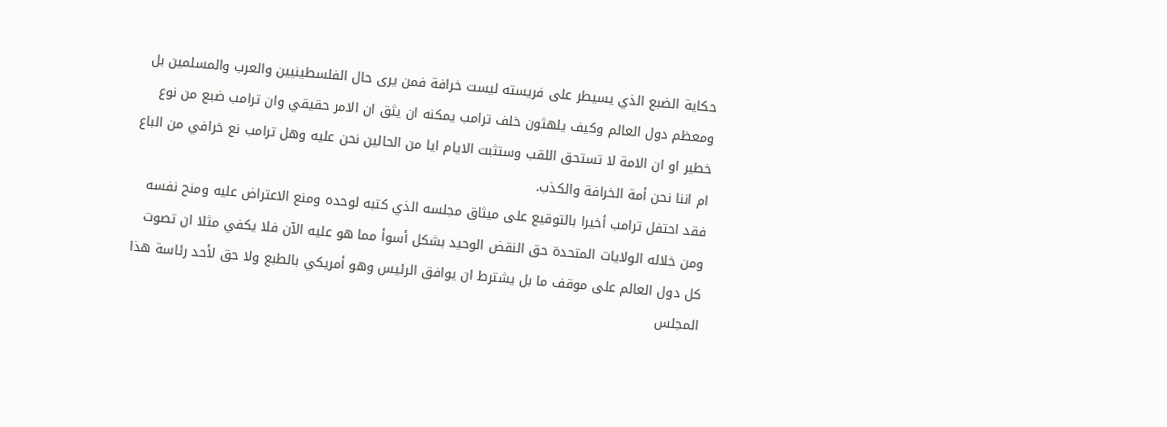حكاية الضبع الذي يسيطر على فريسته ليست خرافة فمن يرى حال الفلسطينيين والعرب والمسلمين بل ومعظم دول العالم وكيف يلهثون خلف ترامب يمكنه ان يثق ان الامر حقيقي وان ترامب ضبع من نوع خطير او ان الامة لا تستحق اللقب وستثبت الايام ايا من الحالين نحن عليه وهل ترامب نع خرافي من الباع ام اننا نحن أمة الخرافة والكذب.
فقد احتفل ترامب أخيرا بالتوقيع على ميثاق مجلسه الذي كتبه لوحده ومنع الاعتراض عليه ومنح نفسه ومن خلاله الولايات المتحدة حق النقض الوحيد بشكل أسوأ مما هو عليه الآن فلا يكفي مثلا ان تصوت كل دول العالم على موقف ما بل يشترط ان يوافق الرئيس وهو أمريكي بالطبع ولا حق لأحد رئاسة هذا المجلس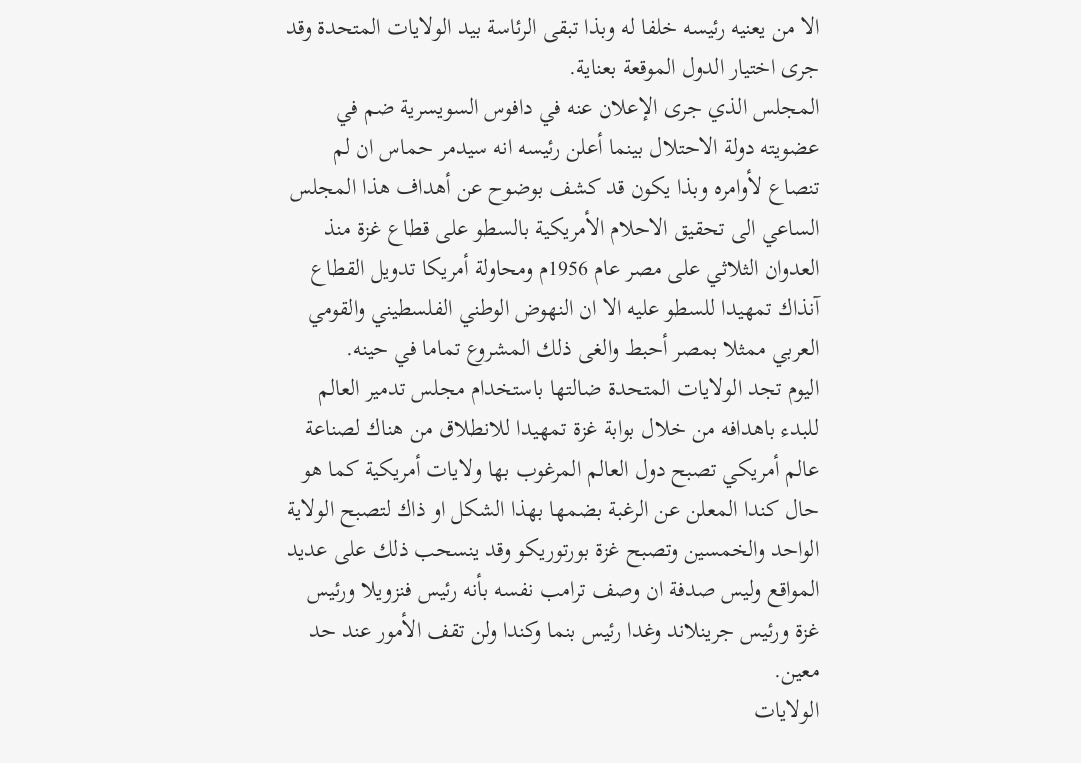الا من يعنيه رئيسه خلفا له وبذا تبقى الرئاسة بيد الولايات المتحدة وقد جرى اختيار الدول الموقعة بعناية.
المجلس الذي جرى الإعلان عنه في دافوس السويسرية ضم في عضويته دولة الاحتلال بينما أعلن رئيسه انه سيدمر حماس ان لم تنصاع لأوامره وبذا يكون قد كشف بوضوح عن أهداف هذا المجلس الساعي الى تحقيق الاحلام الأمريكية بالسطو على قطاع غزة منذ العدوان الثلاثي على مصر عام 1956م ومحاولة أمريكا تدويل القطاع آنذاك تمهيدا للسطو عليه الا ان النهوض الوطني الفلسطيني والقومي العربي ممثلا بمصر أحبط والغى ذلك المشروع تماما في حينه.
اليوم تجد الولايات المتحدة ضالتها باستخدام مجلس تدمير العالم للبدء باهدافه من خلال بوابة غزة تمهيدا للانطلاق من هناك لصناعة عالم أمريكي تصبح دول العالم المرغوب بها ولايات أمريكية كما هو حال كندا المعلن عن الرغبة بضمها بهذا الشكل او ذاك لتصبح الولاية الواحد والخمسين وتصبح غزة بورتوريكو وقد ينسحب ذلك على عديد المواقع وليس صدفة ان وصف ترامب نفسه بأنه رئيس فنزويلا ورئيس غزة ورئيس جرينلاند وغدا رئيس بنما وكندا ولن تقف الأمور عند حد معين.
الولايات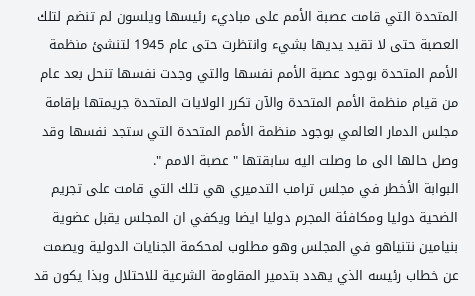المتحدة التي قامت عصبة الأمم على مباديء رئيسها ويلسون لم تنضم لتلك العصبة حتى لا تقيد يديها بشيء وانتظرت حتى عام 1945 لتنشئ منظمة الأمم المتحدة بوجود عصبة الأمم نفسها والتي وجدت نفسها تنحل بعد عام من قيام منظمة الأمم المتحدة والآن تكرر الولايات المتحدة جريمتها بإقامة مجلس الدمار العالمي بوجود منظمة الأمم المتحدة التي ستجد نفسها وقد وصل حالها الى ما وصلت اليه سابقتها " عصبة الامم ".
البوابة الأخطر في مجلس ترامب التدميري هي تلك التي قامت على تجريم الضحية دوليا ومكافئة المجرم دوليا ايضا ويكفي ان المجلس يقبل عضوية بنيامين نتنياهو في المجلس وهو مطلوب لمحكمة الجنايات الدولية ويصمت عن خطاب رئيسه الذي يهدد بتدمير المقاومة الشرعية للاحتلال وبذا يكون قد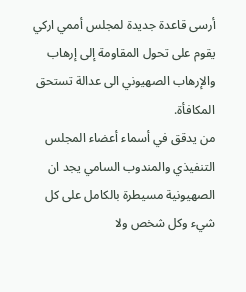أرسى قاعدة جديدة لمجلس أممي اركي يقوم على تحول المقاومة إلى إرهاب والإرهاب الصهيوني الى عدالة تستحق المكافأة.
من يدقق في أسماء أعضاء المجلس التنفيذي والمندوب السامي يجد ان الصهيونية مسيطرة بالكامل على كل شيء وكل شخص ولا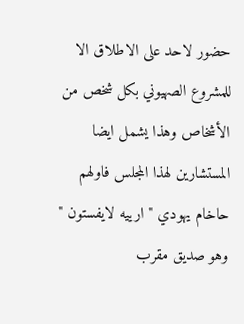حضور لاحد على الاطلاق الا للمشروع الصهيوني بكل شخص من الأشخاص وهذا يشمل ايضا المستشارين لهذا المجلس فاولهم حاخام يهودي " ارييه لايفستون " وهو صديق مقرب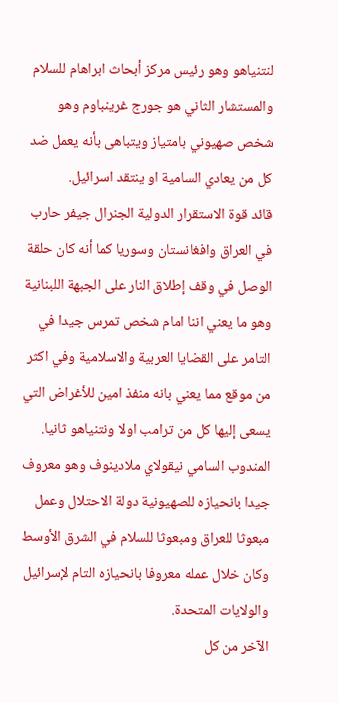لنتنياهو وهو رئيس مركز أبحاث ابراهام للسلام والمستشار الثاني هو جورج غرينباوم وهو شخص صهيوني بامتياز ويتباهى بأنه يعمل ضد كل من يعادي السامية او ينتقد اسرائيل.
قائد قوة الاستقرار الدولية الجنرال جيفر حارب في العراق وافغانستان وسوريا كما أنه كان حلقة الوصل في وقف إطلاق النار على الجبهة اللبنانية وهو ما يعني اننا امام شخص تمرس جيدا في التامر على القضايا العربية والاسلامية وفي اكثر من موقع مما يعني بانه منفذ امين للأغراض التي يسعى إليها كل من ترامب اولا ونتنياهو ثانيا.
المندوب السامي نيقولاي ملادينوف وهو معروف جيدا بانحيازه للصهيونية دولة الاحتلال وعمل مبعوثا للعراق ومبعوثا للسلام في الشرق الأوسط وكان خلال عمله معروفا بانحيازه التام لإسرائيل والولايات المتحدة.
الآخر من كل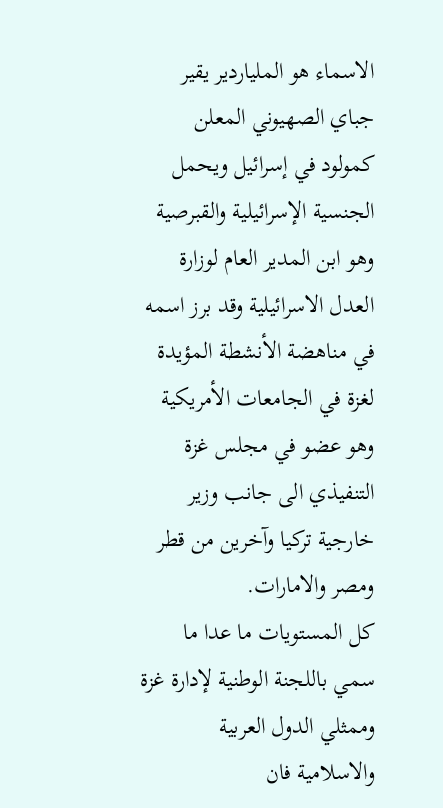الاسماء هو الملياردير يقير جباي الصهيوني المعلن كمولود في إسرائيل ويحمل الجنسية الإسرائيلية والقبرصية وهو ابن المدير العام لوزارة العدل الاسرائيلية وقد برز اسمه في مناهضة الأنشطة المؤيدة لغزة في الجامعات الأمريكية وهو عضو في مجلس غزة التنفيذي الى جانب وزير خارجية تركيا وآخرين من قطر ومصر والامارات.
كل المستويات ما عدا ما سمي باللجنة الوطنية لإدارة غزة وممثلي الدول العربية والاسلامية فان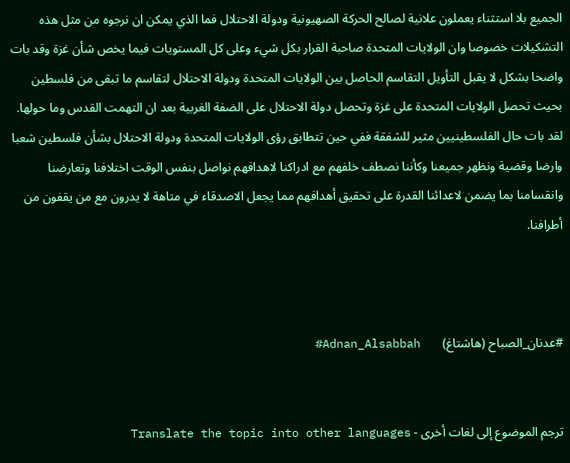الجميع بلا استثناء يعملون علانية لصالح الحركة الصهيونية ودولة الاحتلال فما الذي يمكن ان نرجوه من مثل هذه التشكيلات خصوصا وان الولايات المتحدة صاحبة القرار بكل شيء وعلى كل المستويات فيما يخص شأن غزة وقد بات واضحا بشكل لا يقبل التأويل التقاسم الحاصل بين الولايات المتحدة ودولة الاحتلال لتقاسم ما تبقى من فلسطين بحيث تحصل الولايات المتحدة على غزة وتحصل دولة الاحتلال على الضفة الغربية بعد ان التهمت القدس وما حولها.
لقد بات حال الفلسطينيين مثير للشفقة ففي حين تتطابق رؤى الولايات المتحدة ودولة الاحتلال بشأن فلسطين شعبا وارضا وقضية ونظهر جميعنا وكأننا نصطف خلفهم مع ادراكنا لاهدافهم نواصل بنفس الوقت اختلافنا وتعارضنا وانقسامنا بما يضمن لاعدائنا القدرة على تحقيق أهدافهم مما يجعل الاصدقاء في متاهة لا يدرون مع من يقفون من أطرافنا.



#عدنان_الصباح (هاشتاغ)       Adnan_Alsabbah#


ترجم الموضوع إلى لغات أخرى - Translate the topic into other languages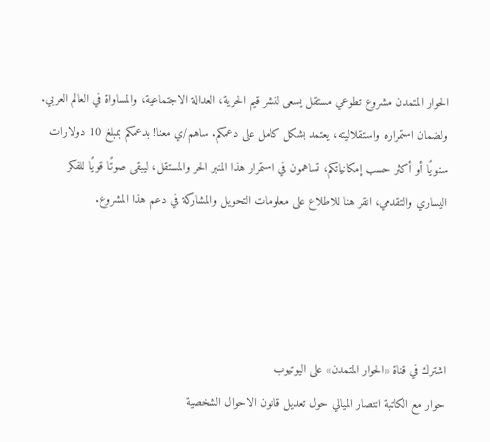الحوار المتمدن مشروع تطوعي مستقل يسعى لنشر قيم الحرية، العدالة الاجتماعية، والمساواة في العالم العربي. ولضمان استمراره واستقلاليته، يعتمد بشكل كامل على دعمكم. ساهم/ي معنا! بدعمكم بمبلغ 10 دولارات سنويًا أو أكثر حسب إمكانياتكم، تساهمون في استمرار هذا المنبر الحر والمستقل، ليبقى صوتًا قويًا للفكر اليساري والتقدمي، انقر هنا للاطلاع على معلومات التحويل والمشاركة في دعم هذا المشروع.




اشترك في قناة «الحوار المتمدن» على اليوتيوب
حوار مع الكاتبة انتصار الميالي حول تعديل قانون الاحوال الشخصية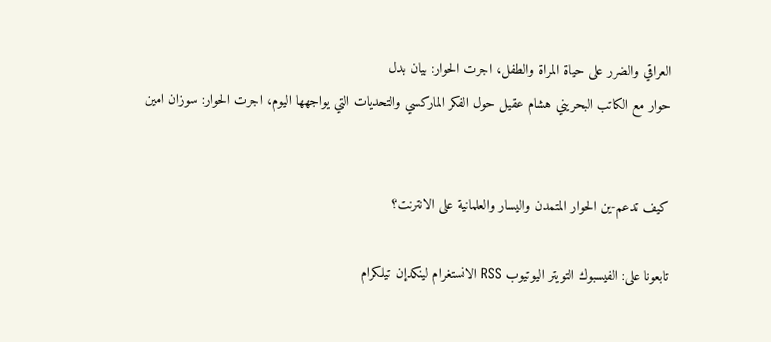العراقي والضرر على حياة المراة والطفل، اجرت الحوار: بيان بدل
حوار مع الكاتب البحريني هشام عقيل حول الفكر الماركسي والتحديات التي يواجهها اليوم، اجرت الحوار: سوزان امين


كيف تدعم-ين الحوار المتمدن واليسار والعلمانية على الانترنت؟

تابعونا على: الفيسبوك التويتر اليوتيوب RSS الانستغرام لينكدإن تيلكرام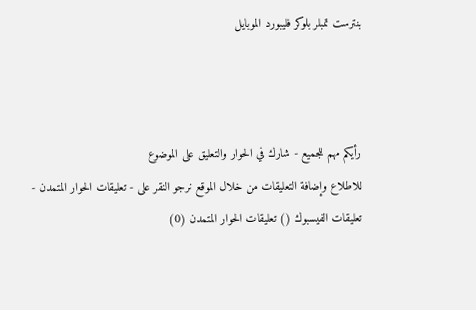بنترست تمبلر بلوكر فليبورد الموبايل



رأيكم مهم للجميع - شارك في الحوار والتعليق على الموضوع
للاطلاع وإضافة التعليقات من خلال الموقع نرجو النقر على - تعليقات الحوار المتمدن -
تعليقات الفيسبوك () تعليقات الحوار المتمدن (0)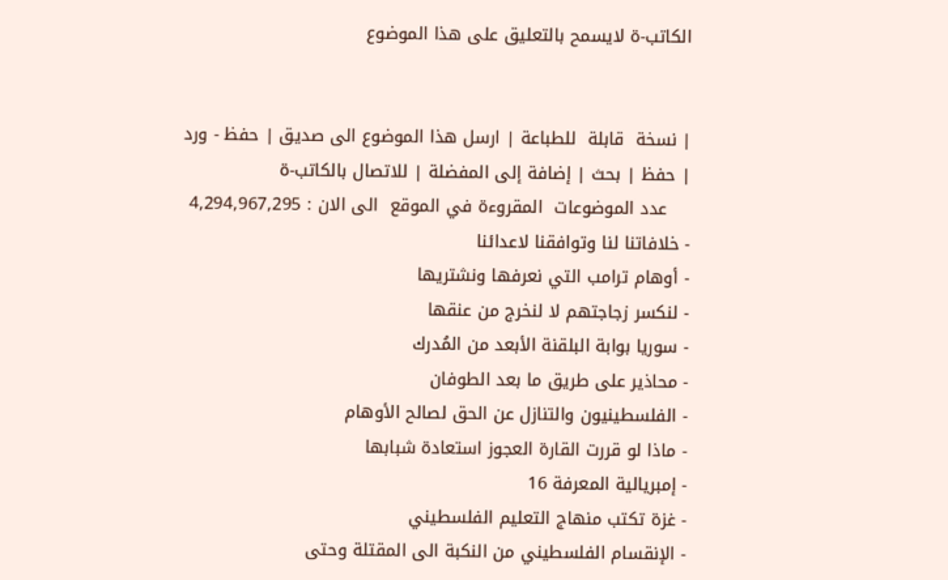الكاتب-ة لايسمح بالتعليق على هذا الموضوع


| نسخة  قابلة  للطباعة | ارسل هذا الموضوع الى صديق | حفظ - ورد
| حفظ | بحث | إضافة إلى المفضلة | للاتصال بالكاتب-ة
    عدد الموضوعات  المقروءة في الموقع  الى الان : 4,294,967,295
- خلافاتنا لنا وتوافقنا لاعدائنا
- أوهام ترامب التي نعرفها ونشتريها
- لنكسر زجاجتهم لا لنخرج من عنقها
- سوريا بوابة البلقنة الأبعد من المُدرك
- محاذير على طريق ما بعد الطوفان
- الفلسطينيون والتنازل عن الحق لصالح الأوهام
- ماذا لو قررت القارة العجوز استعادة شبابها
- إمبريالية المعرفة 16
- غزة تكتب منهاج التعليم الفلسطيني
- الإنقسام الفلسطيني من النكبة الى المقتلة وحتى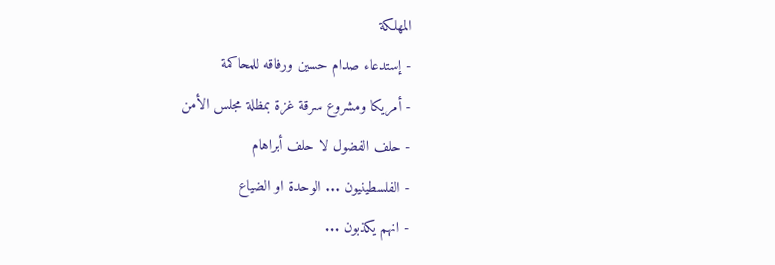المهلكة
- إستدعاء صدام حسين ورفاقه للمحاكمة
- أمريكا ومشروع سرقة غزة بمظلة مجلس الأمن
- حلف الفضول لا حلف أبراهام
- الفلسطينيون ... الوحدة او الضياع
- انهم يكذبون ...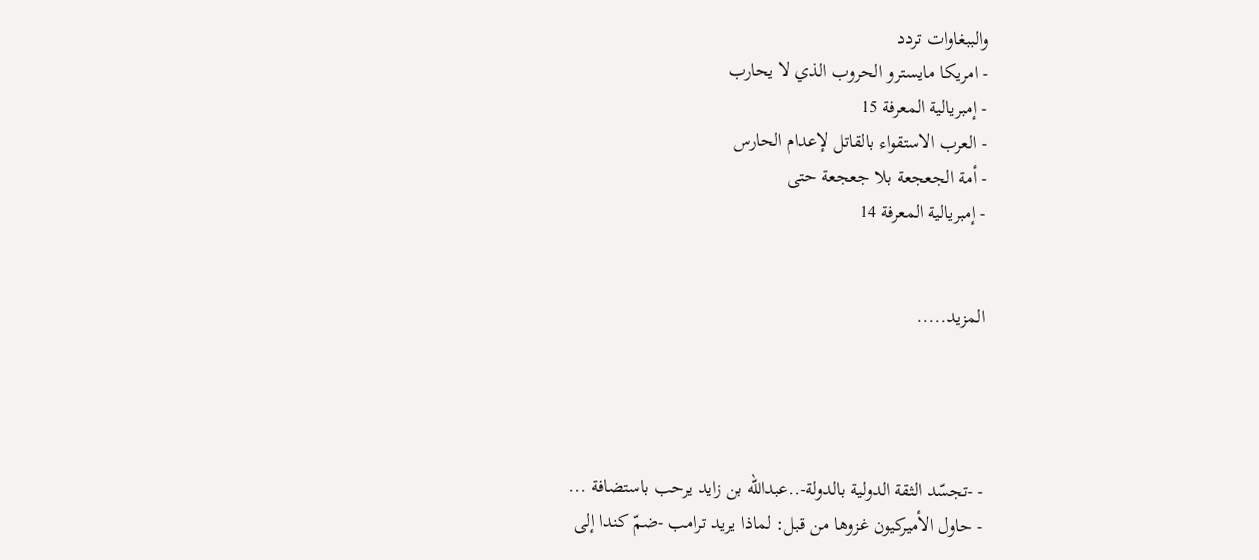والببغاوات تردد
- امريكا مايسترو الحروب الذي لا يحارب
- إمبريالية المعرفة 15
- العرب الاستقواء بالقاتل لإعدام الحارس
- أمة الجعجعة بلا جعجعة حتى
- إمبريالية المعرفة 14


المزيد.....




- -تجسّد الثقة الدولية بالدولة-..عبدالله بن زايد يرحب باستضافة ...
- حاول الأميركيون غزوها من قبل: لماذا يريد ترامب -ضمّ كندا إلى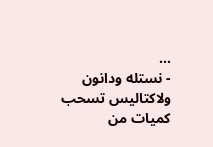...
- نستله ودانون ولاكتاليس تسحب كميات من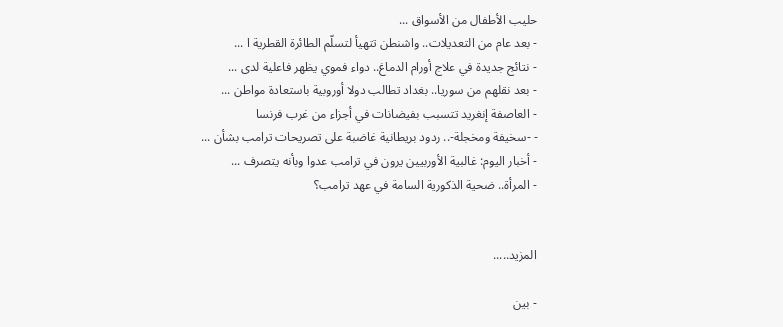حليب الأطفال من الأسواق ...
- بعد عام من التعديلات.. واشنطن تتهيأ لتسلّم الطائرة القطرية ا ...
- نتائج جديدة في علاج أورام الدماغ.. دواء فموي يظهر فاعلية لدى ...
- بعد نقلهم من سوريا.. بغداد تطالب دولا أوروبية باستعادة مواطن ...
- العاصفة إنغريد تتسبب بفيضانات في أجزاء من غرب فرنسا
- -سخيفة ومخجلة-.. ردود بريطانية غاضبة على تصريحات ترامب بشأن ...
- أخبار اليوم: غالبية الأوربيين يرون في ترامب عدوا وبأنه يتصرف ...
- المرأة.. ضحية الذكورية السامة في عهد ترامب؟


المزيد.....

- بين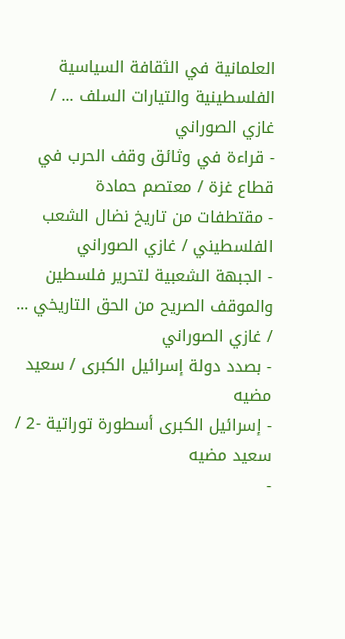العلمانية في الثقافة السياسية الفلسطينية والتيارات السلف ... / غازي الصوراني
- قراءة في وثائق وقف الحرب في قطاع غزة / معتصم حمادة
- مقتطفات من تاريخ نضال الشعب الفلسطيني / غازي الصوراني
- الجبهة الشعبية لتحرير فلسطين والموقف الصريح من الحق التاريخي ... / غازي الصوراني
- بصدد دولة إسرائيل الكبرى / سعيد مضيه
- إسرائيل الكبرى أسطورة توراتية -2 / سعيد مضيه
-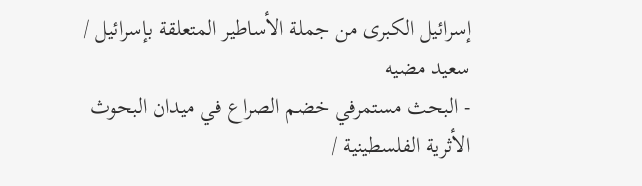إسرائيل الكبرى من جملة الأساطير المتعلقة بإسرائيل / سعيد مضيه
- البحث مستمرفي خضم الصراع في ميدان البحوث الأثرية الفلسطينية /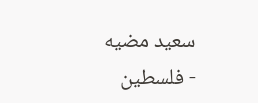سعيد مضيه
- فلسطين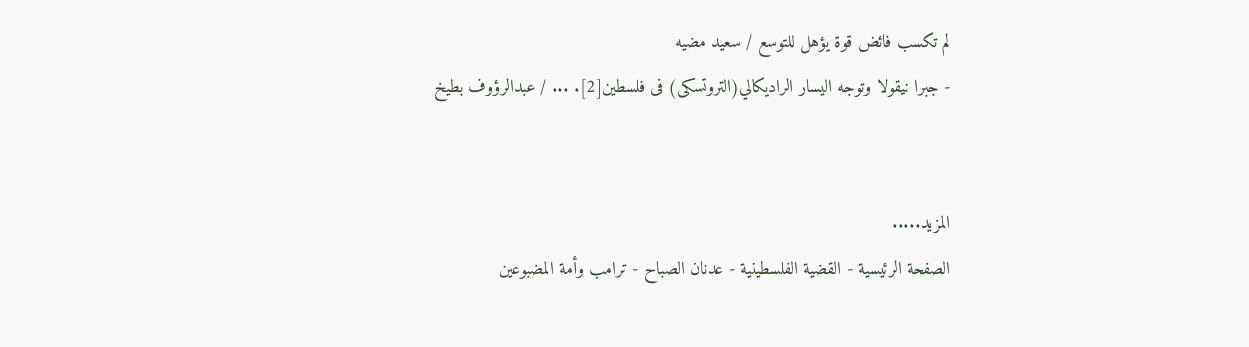لم تكسب فائض قوة يؤهل للتوسع / سعيد مضيه
- جبرا نيقولا وتوجه اليسار الراديكالي(التروتسكى) فى فلسطين[2]. ... / عبدالرؤوف بطيخ


المزيد.....
الصفحة الرئيسية - القضية الفلسطينية - عدنان الصباح - ترامب وأمة المضبوعين